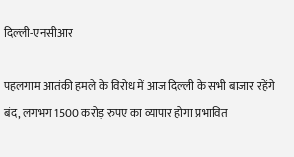दिल्‍ली-एनसीआर

पहलगाम आतंकी हमले के विरोध में आज दिल्ली के सभी बाजार रहेंगे बंद, लगभग 1500 करोड़ रुपए का व्यापार होगा प्रभावित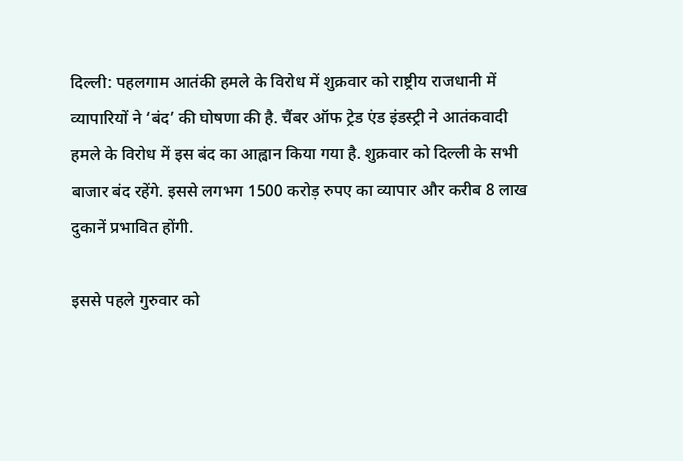दिल्ली: पहलगाम आतंकी हमले के विरोध में शुक्रवार को राष्ट्रीय राजधानी में व्यापारियों ने ‘बंद’ की घोषणा की है. चैंबर ऑफ ट्रेड एंड इंडस्ट्री ने आतंकवादी हमले के विरोध में इस बंद का आह्वान किया गया है. शुक्रवार को दिल्ली के सभी बाजार बंद रहेंगे. इससे लगभग 1500 करोड़ रुपए का व्यापार और करीब 8 लाख दुकानें प्रभावित होंगी.

इससे पहले गुरुवार को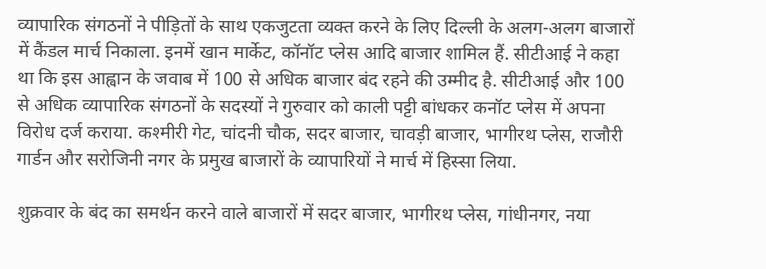व्यापारिक संगठनों ने पीड़ितों के साथ एकजुटता व्यक्त करने के लिए दिल्ली के अलग-अलग बाजारों में कैंडल मार्च निकाला. इनमें खान मार्केट, कॉनॉट प्लेस आदि बाजार शामिल हैं. सीटीआई ने कहा था कि इस आह्वान के जवाब में 100 से अधिक बाजार बंद रहने की उम्मीद है. सीटीआई और 100 से अधिक व्यापारिक संगठनों के सदस्यों ने गुरुवार को काली पट्टी बांधकर कनॉट प्लेस में अपना विरोध दर्ज कराया. कश्मीरी गेट, चांदनी चौक, सदर बाजार, चावड़ी बाजार, भागीरथ प्लेस, राजौरी गार्डन और सरोजिनी नगर के प्रमुख बाजारों के व्यापारियों ने मार्च में हिस्सा लिया.

शुक्रवार के बंद का समर्थन करने वाले बाजारों में सदर बाजार, भागीरथ प्लेस, गांधीनगर, नया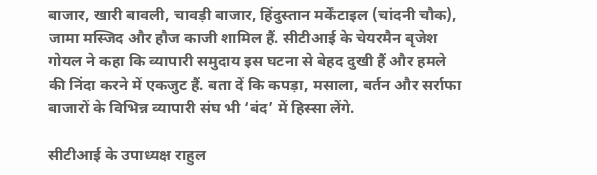बाजार, खारी बावली, चावड़ी बाजार, हिंदुस्तान मर्केंटाइल (चांदनी चौक), जामा मस्जिद और हौज काजी शामिल हैं. सीटीआई के चेयरमैन बृजेश गोयल ने कहा कि व्यापारी समुदाय इस घटना से बेहद दुखी हैं और हमले की निंदा करने में एकजुट हैं. बता दें कि कपड़ा, मसाला, बर्तन और सर्राफा बाजारों के विभिन्न व्यापारी संघ भी ‘बंद’ में हिस्सा लेंगे.

सीटीआई के उपाध्यक्ष राहुल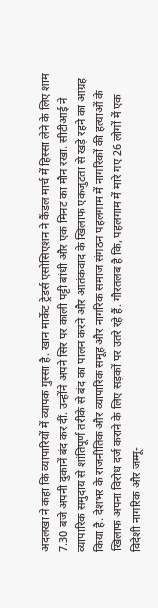अदलखा ने कहा कि व्यापारियों में व्यापक गुस्सा है. खान मार्केट ट्रेडर्स एसोसिएशन ने कैंडल मार्च में हिस्सा लेने के लिए शाम 7.30 बजे अपनी दुकानें बंद कर दीं. उन्होंने अपने सिर पर काली पट्टी बांधी और एक मिनट का मौन रखा. सीटीआई ने व्यापारिक समुदाय से शांतिपूर्ण तरीके से बंद का पालन करने और आतंकवाद के खिलाफ एकजुटता से खड़े रहने का आग्रह किया है. देशभर के राजनीतिक और व्यापारिक समूह और नागरिक समाज संगठन पहलगाम में नागरिकों की हत्याओं के खिलाफ अपना विरोध दर्ज कराने के लिए सड़कों पर उतरे रहे हैं. गौरतलब है कि, पहलगाम में मारे गए 26 लोगों में एक विदेशी नागरिक और जम्मू-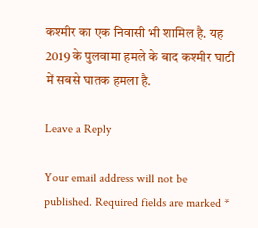कश्मीर का एक निवासी भी शामिल है. यह 2019 के पुलवामा हमले के बाद कश्मीर घाटी में सबसे घातक हमला है.

Leave a Reply

Your email address will not be published. Required fields are marked *